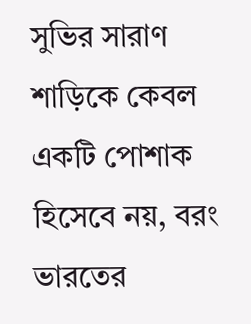সুভির সারাণ শাড়িকে কেবল একটি পোশাক হিসেবে নয়, বরং ভারতের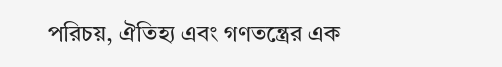পরিচয়, ঐতিহ্য এবং গণতন্ত্রের এক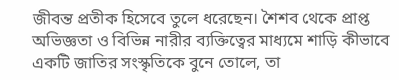জীবন্ত প্রতীক হিসেবে তুলে ধরেছেন। শৈশব থেকে প্রাপ্ত অভিজ্ঞতা ও বিভিন্ন নারীর ব্যক্তিত্বের মাধ্যমে শাড়ি কীভাবে একটি জাতির সংস্কৃতিকে বুনে তোলে, তা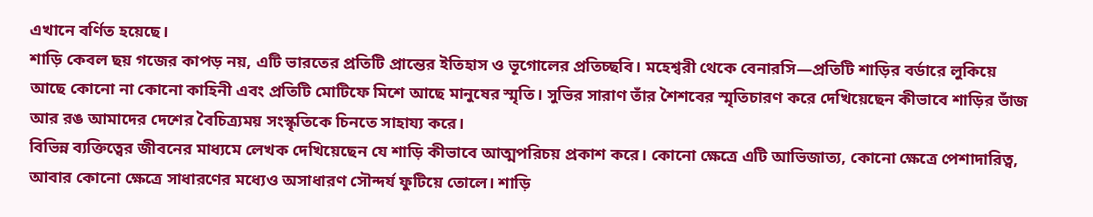এখানে বর্ণিত হয়েছে।
শাড়ি কেবল ছয় গজের কাপড় নয়, এটি ভারতের প্রতিটি প্রান্তের ইতিহাস ও ভূগোলের প্রতিচ্ছবি। মহেশ্বরী থেকে বেনারসি—প্রতিটি শাড়ির বর্ডারে লুকিয়ে আছে কোনো না কোনো কাহিনী এবং প্রতিটি মোটিফে মিশে আছে মানুষের স্মৃতি। সুভির সারাণ তাঁর শৈশবের স্মৃতিচারণ করে দেখিয়েছেন কীভাবে শাড়ির ভাঁজ আর রঙ আমাদের দেশের বৈচিত্র্যময় সংস্কৃতিকে চিনতে সাহায্য করে।
বিভিন্ন ব্যক্তিত্বের জীবনের মাধ্যমে লেখক দেখিয়েছেন যে শাড়ি কীভাবে আত্মপরিচয় প্রকাশ করে। কোনো ক্ষেত্রে এটি আভিজাত্য, কোনো ক্ষেত্রে পেশাদারিত্ব, আবার কোনো ক্ষেত্রে সাধারণের মধ্যেও অসাধারণ সৌন্দর্য ফুটিয়ে তোলে। শাড়ি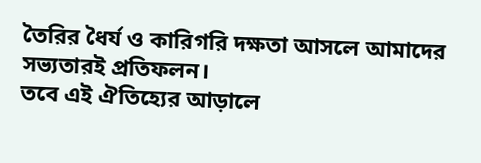তৈরির ধৈর্য ও কারিগরি দক্ষতা আসলে আমাদের সভ্যতারই প্রতিফলন।
তবে এই ঐতিহ্যের আড়ালে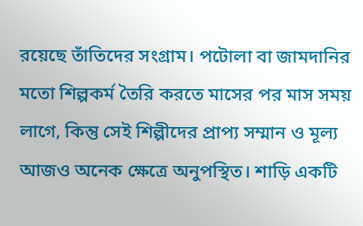রয়েছে তাঁতিদের সংগ্রাম। পটোলা বা জামদানির মতো শিল্পকর্ম তৈরি করতে মাসের পর মাস সময় লাগে, কিন্তু সেই শিল্পীদের প্রাপ্য সম্মান ও মূল্য আজও অনেক ক্ষেত্রে অনুপস্থিত। শাড়ি একটি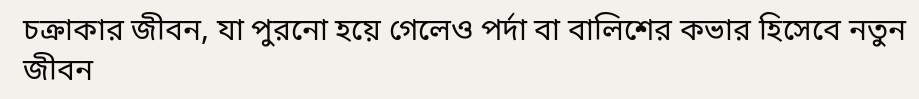চক্রাকার জীবন, যা পুরনো হয়ে গেলেও পর্দা বা বালিশের কভার হিসেবে নতুন জীবন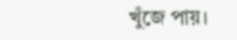খুঁজে পায়।